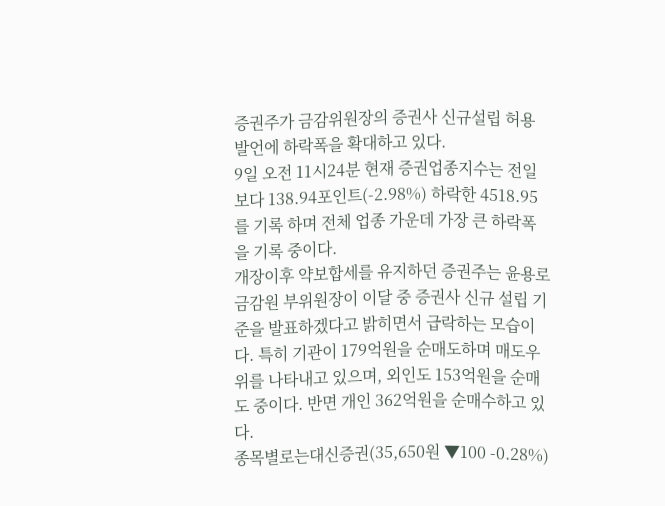증권주가 금감위원장의 증권사 신규설립 허용 발언에 하락폭을 확대하고 있다.
9일 오전 11시24분 현재 증권업종지수는 전일보다 138.94포인트(-2.98%) 하락한 4518.95를 기록 하며 전체 업종 가운데 가장 큰 하락폭을 기록 중이다.
개장이후 약보합세를 유지하던 증권주는 윤용로 금감원 부위원장이 이달 중 증권사 신규 설립 기준을 발표하겠다고 밝히면서 급락하는 모습이다. 특히 기관이 179억원을 순매도하며 매도우위를 나타내고 있으며, 외인도 153억원을 순매도 중이다. 반면 개인 362억원을 순매수하고 있다.
종목별로는대신증권(35,650원 ▼100 -0.28%)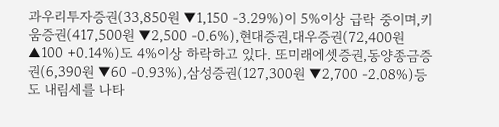과우리투자증권(33,850원 ▼1,150 -3.29%)이 5%이상 급락 중이며,키움증권(417,500원 ▼2,500 -0.6%),현대증권,대우증권(72,400원 ▲100 +0.14%)도 4%이상 하락하고 있다. 또미래에셋증권,동양종금증권(6,390원 ▼60 -0.93%),삼성증권(127,300원 ▼2,700 -2.08%)등도 내림세를 나타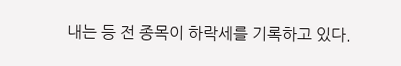내는 등 전 종목이 하락세를 기록하고 있다.